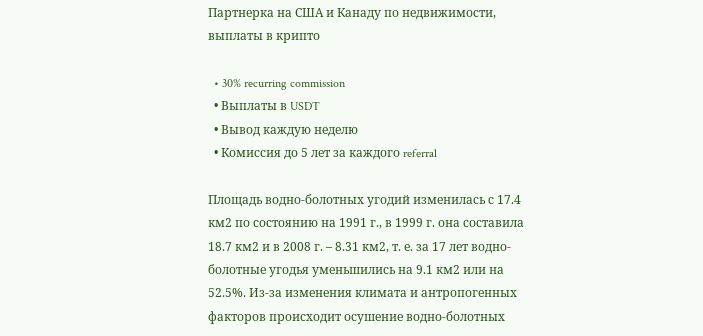Партнерка на США и Канаду по недвижимости, выплаты в крипто

  • 30% recurring commission
  • Выплаты в USDT
  • Вывод каждую неделю
  • Комиссия до 5 лет за каждого referral

Площадь водно-болотных угодий изменилась с 17.4 км2 по состоянию на 1991 г., в 1999 г. она составила 18.7 км2 и в 2008 г. – 8.31 км2, т. е. за 17 лет водно-болотные угодья уменьшились на 9.1 км2 или на 52.5%. Из-за изменения климата и антропогенных факторов происходит осушение водно-болотных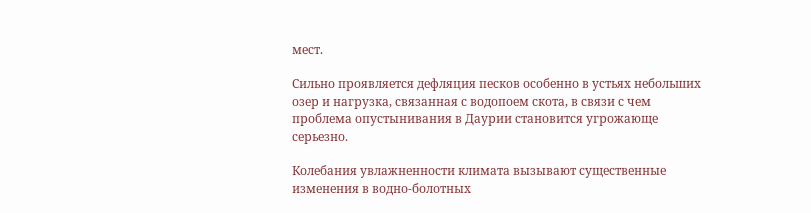мест.

Сильно проявляется дефляция песков особенно в устьях небольших озер и нагрузка, связанная с водопоем скота, в связи с чем проблема опустынивания в Даурии становится угрожающе серьезно.

Колебания увлажненности климата вызывают существенные изменения в водно-болотных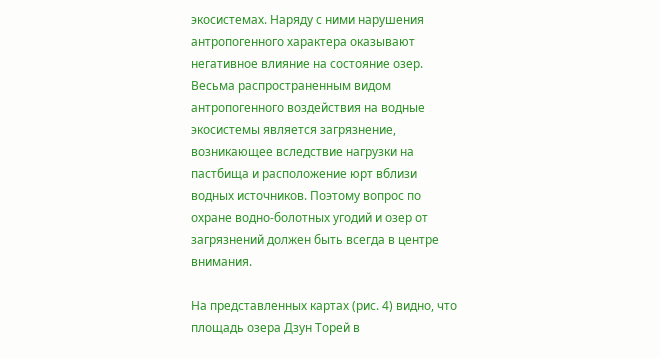экосистемах. Наряду с ними нарушения антропогенного характера оказывают негативное влияние на состояние озер. Весьма распространенным видом антропогенного воздействия на водные экосистемы является загрязнение, возникающее вследствие нагрузки на пастбища и расположение юрт вблизи водных источников. Поэтому вопрос по охране водно-болотных угодий и озер от загрязнений должен быть всегда в центре внимания.

На представленных картах (рис. 4) видно, что площадь озера Дзун Торей в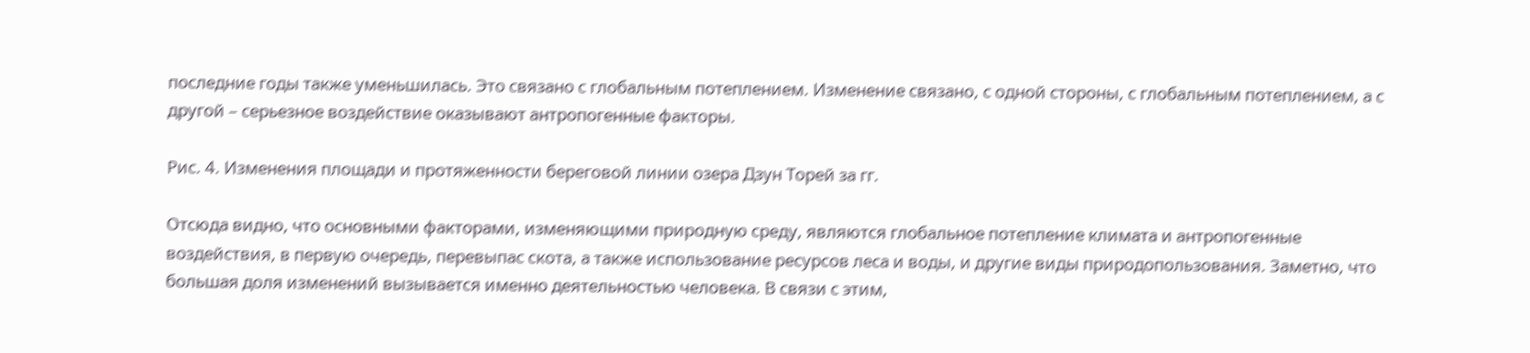последние годы также уменьшилась. Это связано с глобальным потеплением. Изменение связано, с одной стороны, с глобальным потеплением, а с другой – серьезное воздействие оказывают антропогенные факторы.

Рис. 4. Изменения площади и протяженности береговой линии озера Дзун Торей за гг.

Отсюда видно, что основными факторами, изменяющими природную среду, являются глобальное потепление климата и антропогенные воздействия, в первую очередь, перевыпас скота, а также использование ресурсов леса и воды, и другие виды природопользования. Заметно, что большая доля изменений вызывается именно деятельностью человека. В связи с этим,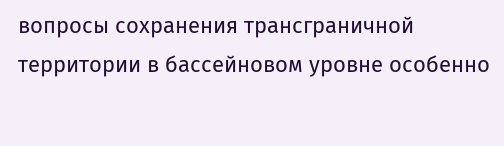вопросы сохранения трансграничной территории в бассейновом уровне особенно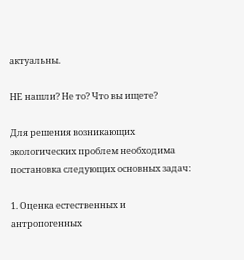актуальны.

НЕ нашли? Не то? Что вы ищете?

Для решения возникающих экологических проблем необходима постановка следующих основных задач:

1. Оценка естественных и антропогенных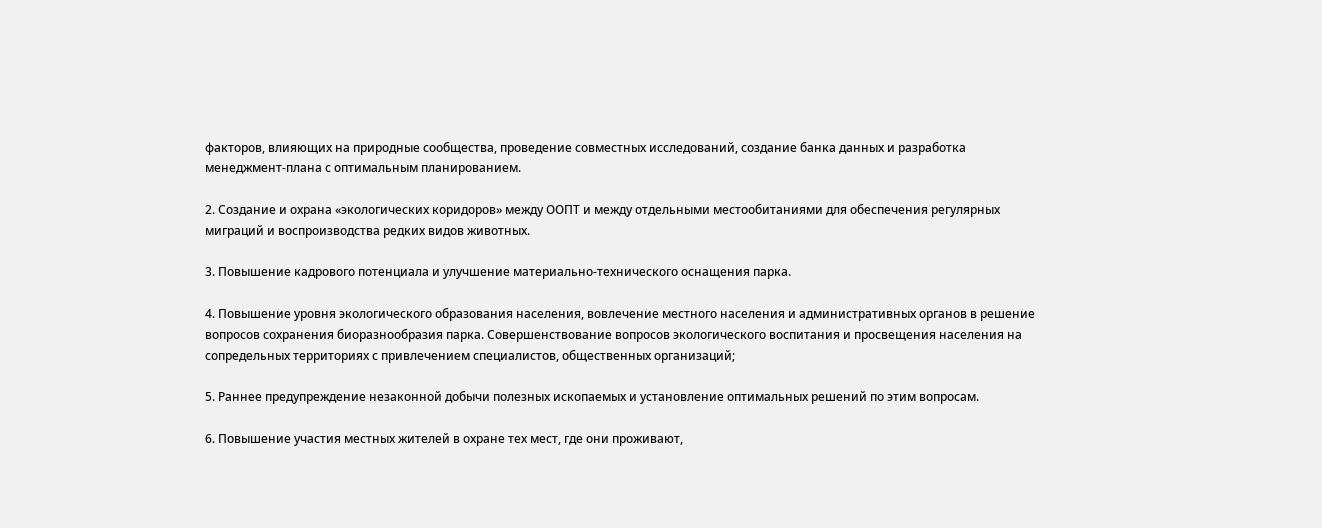факторов, влияющих на природные сообщества, проведение совместных исследований, создание банка данных и разработка менеджмент-плана с оптимальным планированием.

2. Создание и охрана «экологических коридоров» между ООПТ и между отдельными местообитаниями для обеспечения регулярных миграций и воспроизводства редких видов животных.

3. Повышение кадрового потенциала и улучшение материально-технического оснащения парка.

4. Повышение уровня экологического образования населения, вовлечение местного населения и административных органов в решение вопросов сохранения биоразнообразия парка. Совершенствование вопросов экологического воспитания и просвещения населения на сопредельных территориях с привлечением специалистов, общественных организаций;

5. Раннее предупреждение незаконной добычи полезных ископаемых и установление оптимальных решений по этим вопросам.

6. Повышение участия местных жителей в охране тех мест, где они проживают,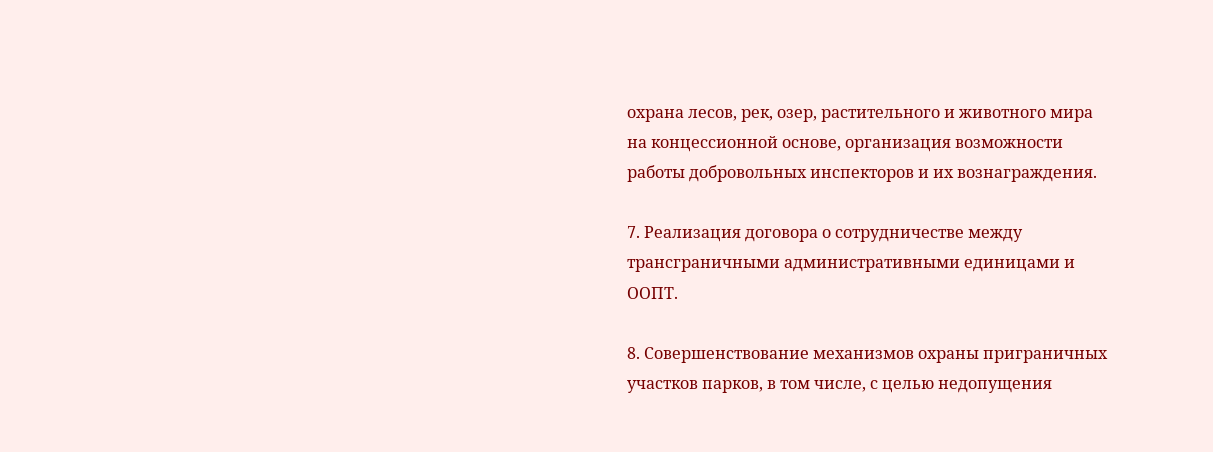охрана лесов, рек, озер, растительного и животного мира на концессионной основе, организация возможности работы добровольных инспекторов и их вознаграждения.

7. Реализация договора о сотрудничестве между трансграничными административными единицами и ООПТ.

8. Совершенствование механизмов охраны приграничных участков парков, в том числе, с целью недопущения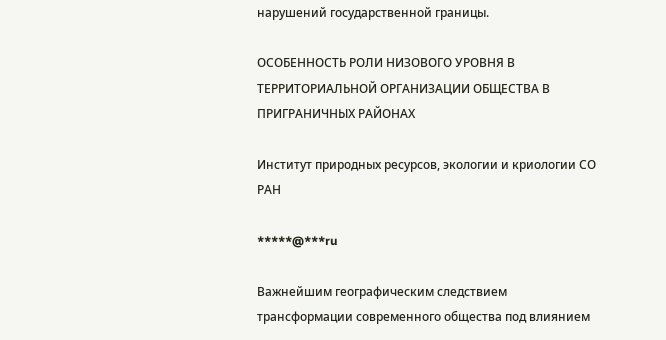нарушений государственной границы.

ОСОБЕННОСТЬ РОЛИ НИЗОВОГО УРОВНЯ В ТЕРРИТОРИАЛЬНОЙ ОРГАНИЗАЦИИ ОБЩЕСТВА В ПРИГРАНИЧНЫХ РАЙОНАХ

Институт природных ресурсов, экологии и криологии СО РАН

*****@***ru

Важнейшим географическим следствием трансформации современного общества под влиянием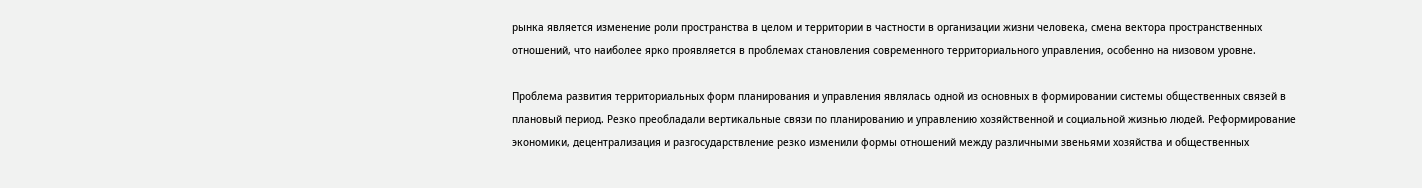рынка является изменение роли пространства в целом и территории в частности в организации жизни человека, смена вектора пространственных отношений, что наиболее ярко проявляется в проблемах становления современного территориального управления, особенно на низовом уровне.

Проблема развития территориальных форм планирования и управления являлась одной из основных в формировании системы общественных связей в плановый период. Резко преобладали вертикальные связи по планированию и управлению хозяйственной и социальной жизнью людей. Реформирование экономики, децентрализация и разгосударствление резко изменили формы отношений между различными звеньями хозяйства и общественных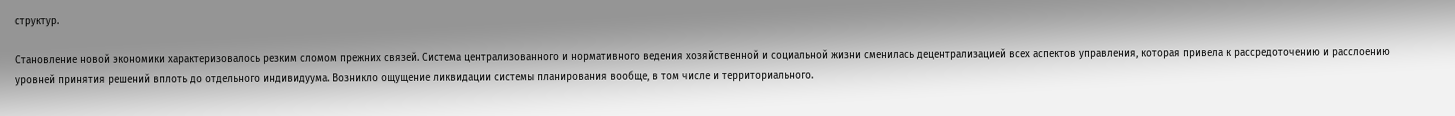структур.

Становление новой экономики характеризовалось резким сломом прежних связей. Система централизованного и нормативного ведения хозяйственной и социальной жизни сменилась децентрализацией всех аспектов управления, которая привела к рассредоточению и расслоению уровней принятия решений вплоть до отдельного индивидуума. Возникло ощущение ликвидации системы планирования вообще, в том числе и территориального.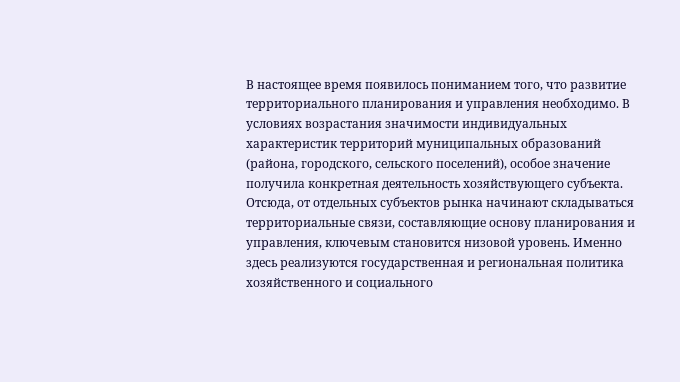В настоящее время появилось пониманием того, что развитие территориального планирования и управления необходимо. В условиях возрастания значимости индивидуальных характеристик территорий муниципальных образований (района, городского, сельского поселений), особое значение получила конкретная деятельность хозяйствующего субъекта. Отсюда, от отдельных субъектов рынка начинают складываться территориальные связи, составляющие основу планирования и управления, ключевым становится низовой уровень. Именно здесь реализуются государственная и региональная политика хозяйственного и социального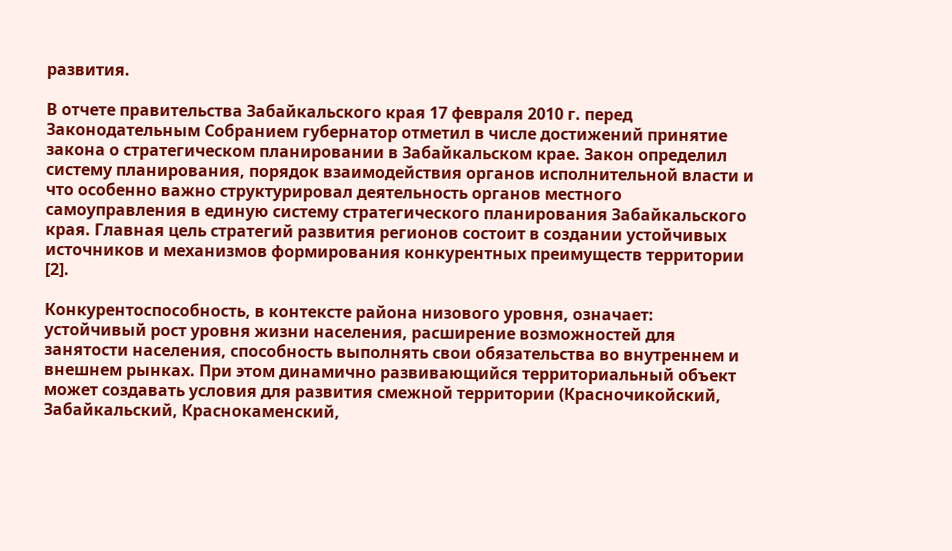развития.

В отчете правительства Забайкальского края 17 февраля 2010 г. перед Законодательным Собранием губернатор отметил в числе достижений принятие закона о стратегическом планировании в Забайкальском крае. Закон определил систему планирования, порядок взаимодействия органов исполнительной власти и что особенно важно структурировал деятельность органов местного самоуправления в единую систему стратегического планирования Забайкальского края. Главная цель стратегий развития регионов состоит в создании устойчивых источников и механизмов формирования конкурентных преимуществ территории [2].

Конкурентоспособность, в контексте района низового уровня, означает: устойчивый рост уровня жизни населения, расширение возможностей для занятости населения, способность выполнять свои обязательства во внутреннем и внешнем рынках. При этом динамично развивающийся территориальный объект может создавать условия для развития смежной территории (Красночикойский, Забайкальский, Краснокаменский,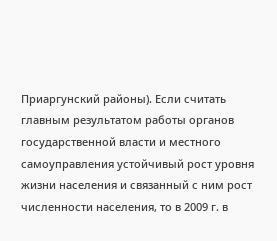Приаргунский районы). Если считать главным результатом работы органов государственной власти и местного самоуправления устойчивый рост уровня жизни населения и связанный с ним рост численности населения, то в 2009 г. в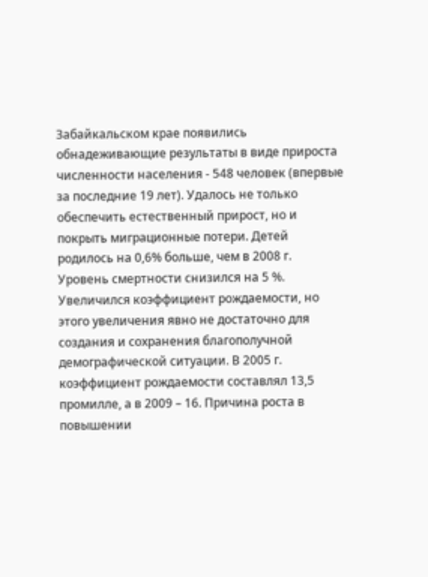Забайкальском крае появились обнадеживающие результаты в виде прироста численности населения - 548 человек (впервые за последние 19 лет). Удалось не только обеспечить естественный прирост, но и покрыть миграционные потери. Детей родилось на 0,6% больше, чем в 2008 г. Уровень смертности снизился на 5 %. Увеличился коэффициент рождаемости, но этого увеличения явно не достаточно для создания и сохранения благополучной демографической ситуации. В 2005 г. коэффициент рождаемости составлял 13,5 промилле, а в 2009 – 16. Причина роста в повышении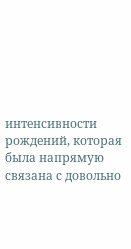интенсивности рождений, которая была напрямую связана с довольно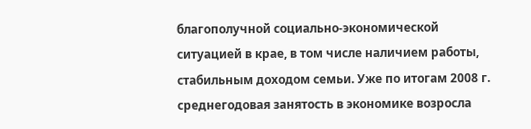благополучной социально-экономической ситуацией в крае, в том числе наличием работы, стабильным доходом семьи. Уже по итогам 2008 г. среднегодовая занятость в экономике возросла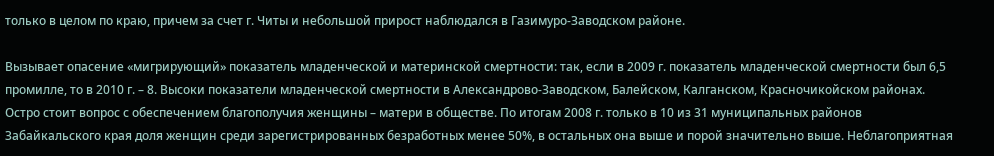только в целом по краю, причем за счет г. Читы и небольшой прирост наблюдался в Газимуро-Заводском районе.

Вызывает опасение «мигрирующий» показатель младенческой и материнской смертности: так, если в 2009 г. показатель младенческой смертности был 6,5 промилле, то в 2010 г. – 8. Высоки показатели младенческой смертности в Александрово-Заводском, Балейском, Калганском, Красночикойском районах. Остро стоит вопрос с обеспечением благополучия женщины – матери в обществе. По итогам 2008 г. только в 10 из 31 муниципальных районов Забайкальского края доля женщин среди зарегистрированных безработных менее 50%, в остальных она выше и порой значительно выше. Неблагоприятная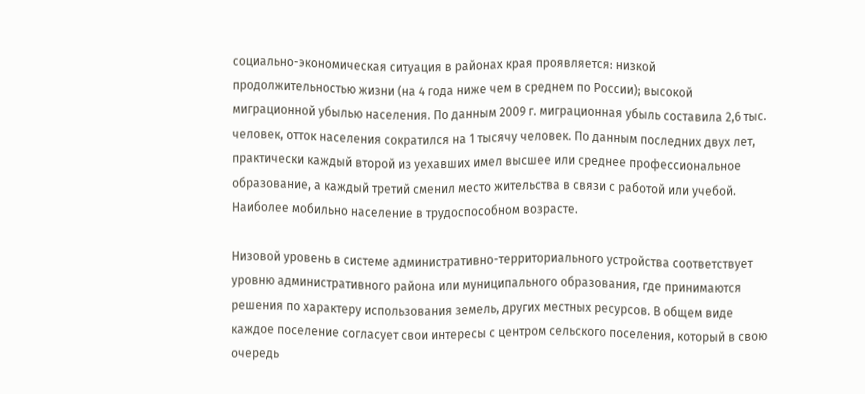социально-экономическая ситуация в районах края проявляется: низкой продолжительностью жизни (на 4 года ниже чем в среднем по России); высокой миграционной убылью населения. По данным 2009 г. миграционная убыль составила 2,6 тыс. человек, отток населения сократился на 1 тысячу человек. По данным последних двух лет, практически каждый второй из уехавших имел высшее или среднее профессиональное образование, а каждый третий сменил место жительства в связи с работой или учебой. Наиболее мобильно население в трудоспособном возрасте.

Низовой уровень в системе административно-территориального устройства соответствует уровню административного района или муниципального образования, где принимаются решения по характеру использования земель, других местных ресурсов. В общем виде каждое поселение согласует свои интересы с центром сельского поселения, который в свою очередь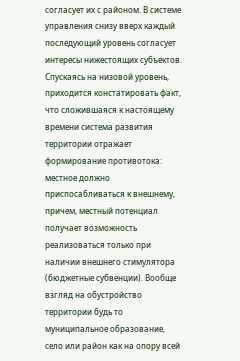согласует их с районом. В системе управления снизу вверх каждый последующий уровень согласует интересы нижестоящих субъектов. Спускаясь на низовой уровень, приходится констатировать факт, что сложившаяся к настоящему времени система развития территории отражает формирование противотока: местное должно приспосабливаться к внешнему, причем, местный потенциал получает возможность реализоваться только при наличии внешнего стимулятора (бюджетные субвенции). Вообще взгляд на обустройство территории будь то муниципальное образование, село или район как на опору всей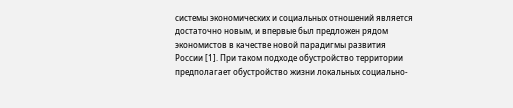системы экономических и социальных отношений является достаточно новым, и впервые был предложен рядом экономистов в качестве новой парадигмы развития России [1]. При таком подходе обустройство территории предполагает обустройство жизни локальных социально-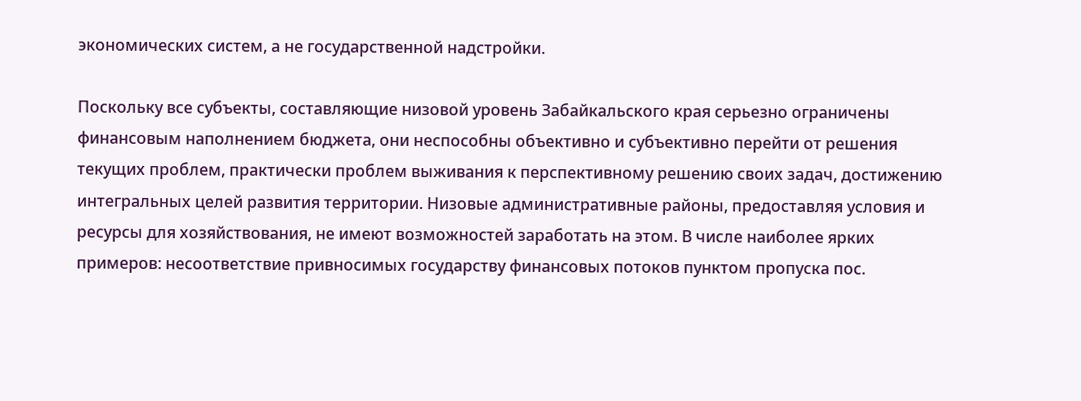экономических систем, а не государственной надстройки.

Поскольку все субъекты, составляющие низовой уровень Забайкальского края серьезно ограничены финансовым наполнением бюджета, они неспособны объективно и субъективно перейти от решения текущих проблем, практически проблем выживания к перспективному решению своих задач, достижению интегральных целей развития территории. Низовые административные районы, предоставляя условия и ресурсы для хозяйствования, не имеют возможностей заработать на этом. В числе наиболее ярких примеров: несоответствие привносимых государству финансовых потоков пунктом пропуска пос.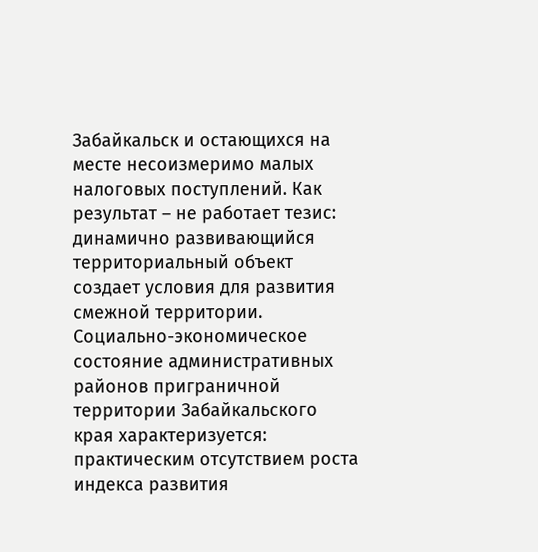Забайкальск и остающихся на месте несоизмеримо малых налоговых поступлений. Как результат – не работает тезис: динамично развивающийся территориальный объект создает условия для развития смежной территории. Социально-экономическое состояние административных районов приграничной территории Забайкальского края характеризуется: практическим отсутствием роста индекса развития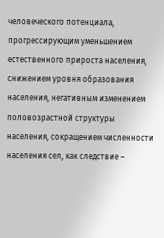человеческого потенциала, прогрессирующим уменьшением естественного прироста населения, снижением уровня образования населения, негативным изменением половозрастной структуры населения, сокращением численности населения сел, как следствие –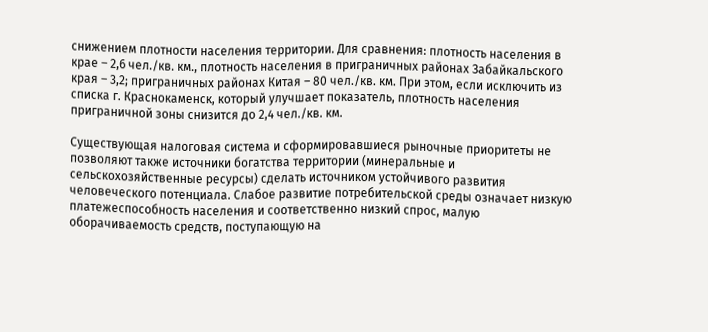снижением плотности населения территории. Для сравнения: плотность населения в крае – 2,6 чел./кв. км., плотность населения в приграничных районах Забайкальского края – 3,2; приграничных районах Китая – 80 чел./кв. км. При этом, если исключить из списка г. Краснокаменск, который улучшает показатель, плотность населения приграничной зоны снизится до 2,4 чел./кв. км.

Существующая налоговая система и сформировавшиеся рыночные приоритеты не позволяют также источники богатства территории (минеральные и сельскохозяйственные ресурсы) сделать источником устойчивого развития человеческого потенциала. Слабое развитие потребительской среды означает низкую платежеспособность населения и соответственно низкий спрос, малую оборачиваемость средств, поступающую на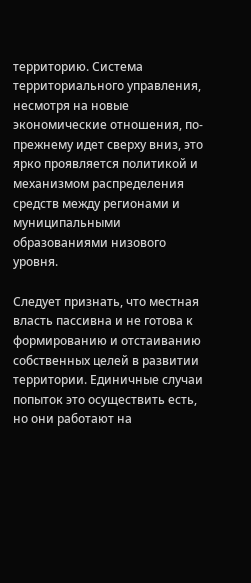территорию. Система территориального управления, несмотря на новые экономические отношения, по-прежнему идет сверху вниз, это ярко проявляется политикой и механизмом распределения средств между регионами и муниципальными образованиями низового уровня.

Следует признать, что местная власть пассивна и не готова к формированию и отстаиванию собственных целей в развитии территории. Единичные случаи попыток это осуществить есть, но они работают на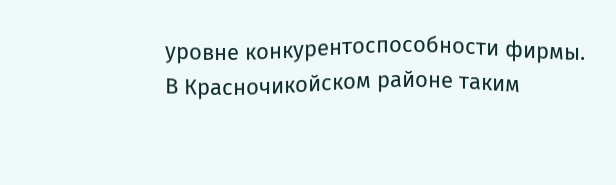уровне конкурентоспособности фирмы. В Красночикойском районе таким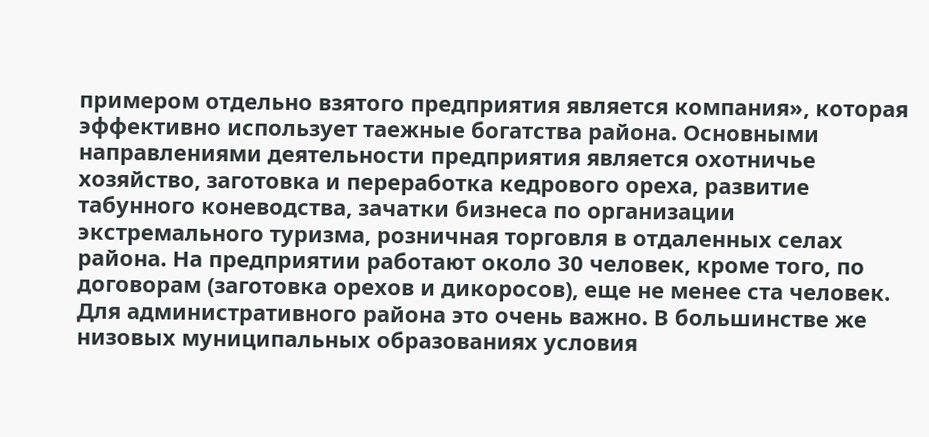примером отдельно взятого предприятия является компания», которая эффективно использует таежные богатства района. Основными направлениями деятельности предприятия является охотничье хозяйство, заготовка и переработка кедрового ореха, развитие табунного коневодства, зачатки бизнеса по организации экстремального туризма, розничная торговля в отдаленных селах района. На предприятии работают около 30 человек, кроме того, по договорам (заготовка орехов и дикоросов), еще не менее ста человек. Для административного района это очень важно. В большинстве же низовых муниципальных образованиях условия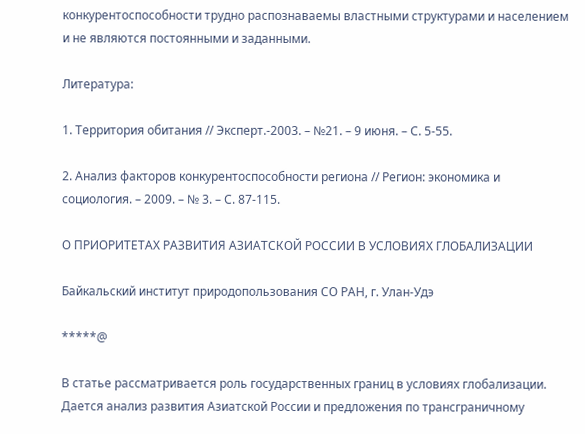конкурентоспособности трудно распознаваемы властными структурами и населением и не являются постоянными и заданными.

Литература:

1. Территория обитания // Эксперт.-2003. – №21. – 9 июня. – С. 5-55.

2. Анализ факторов конкурентоспособности региона // Регион: экономика и социология. – 2009. – № 3. – С. 87-115.

О ПРИОРИТЕТАХ РАЗВИТИЯ АЗИАТСКОЙ РОССИИ В УСЛОВИЯХ ГЛОБАЛИЗАЦИИ

Байкальский институт природопользования СО РАН, г. Улан-Удэ

*****@

В статье рассматривается роль государственных границ в условиях глобализации. Дается анализ развития Азиатской России и предложения по трансграничному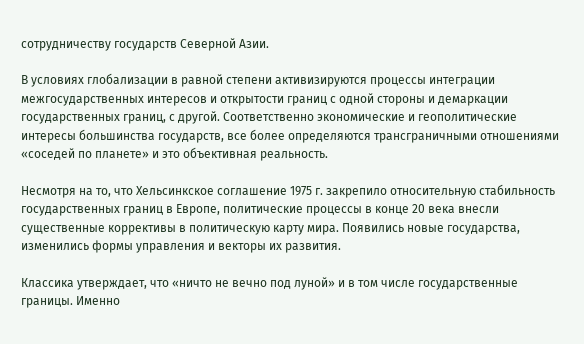сотрудничеству государств Северной Азии.

В условиях глобализации в равной степени активизируются процессы интеграции межгосударственных интересов и открытости границ с одной стороны и демаркации государственных границ, с другой. Соответственно экономические и геополитические интересы большинства государств, все более определяются трансграничными отношениями «соседей по планете» и это объективная реальность.

Несмотря на то, что Хельсинкское соглашение 1975 г. закрепило относительную стабильность государственных границ в Европе, политические процессы в конце 20 века внесли существенные коррективы в политическую карту мира. Появились новые государства, изменились формы управления и векторы их развития.

Классика утверждает, что «ничто не вечно под луной» и в том числе государственные границы. Именно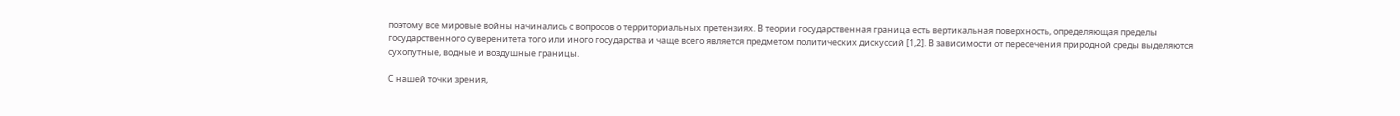поэтому все мировые войны начинались с вопросов о территориальных претензиях. В теории государственная граница есть вертикальная поверхность, определяющая пределы государственного суверенитета того или иного государства и чаще всего является предметом политических дискуссий [1,2]. В зависимости от пересечения природной среды выделяются сухопутные, водные и воздушные границы.

С нашей точки зрения,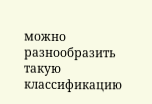можно разнообразить такую классификацию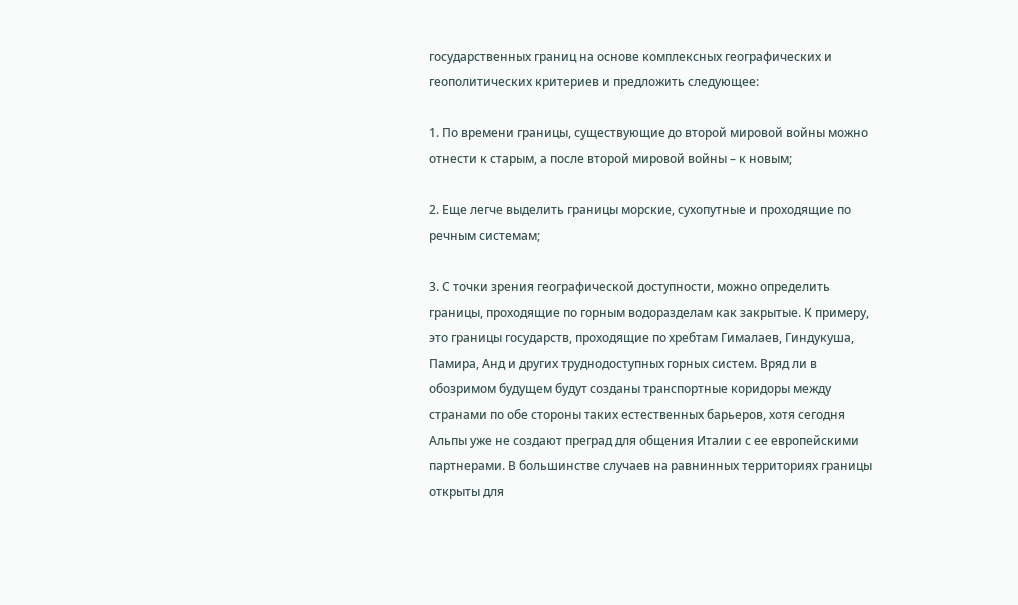государственных границ на основе комплексных географических и геополитических критериев и предложить следующее:

1. По времени границы, существующие до второй мировой войны можно отнести к старым, а после второй мировой войны – к новым;

2. Еще легче выделить границы морские, сухопутные и проходящие по речным системам;

3. С точки зрения географической доступности, можно определить границы, проходящие по горным водоразделам как закрытые. К примеру, это границы государств, проходящие по хребтам Гималаев, Гиндукуша, Памира, Анд и других труднодоступных горных систем. Вряд ли в обозримом будущем будут созданы транспортные коридоры между странами по обе стороны таких естественных барьеров, хотя сегодня Альпы уже не создают преград для общения Италии с ее европейскими партнерами. В большинстве случаев на равнинных территориях границы открыты для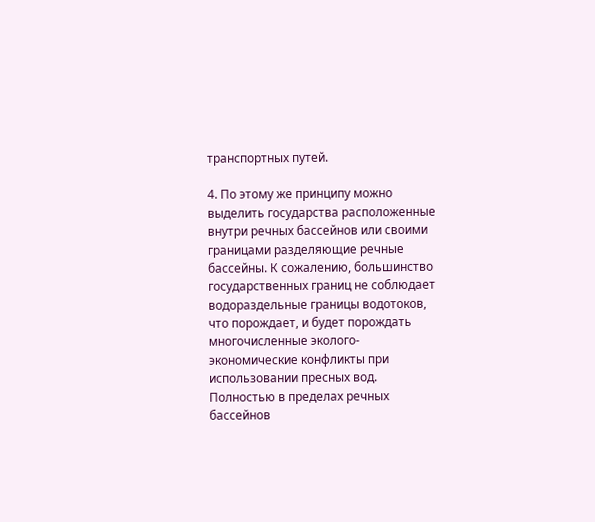транспортных путей.

4. По этому же принципу можно выделить государства расположенные внутри речных бассейнов или своими границами разделяющие речные бассейны. К сожалению, большинство государственных границ не соблюдает водораздельные границы водотоков, что порождает, и будет порождать многочисленные эколого-экономические конфликты при использовании пресных вод. Полностью в пределах речных бассейнов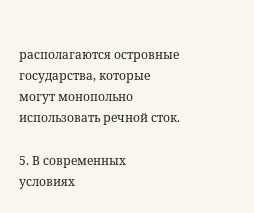располагаются островные государства, которые могут монопольно использовать речной сток.

5. В современных условиях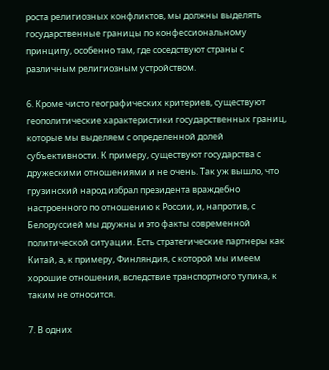роста религиозных конфликтов, мы должны выделять государственные границы по конфессиональному принципу, особенно там, где соседствуют страны с различным религиозным устройством.

6. Кроме чисто географических критериев, существуют геополитические характеристики государственных границ, которые мы выделяем с определенной долей субъективности. К примеру, существуют государства с дружескими отношениями и не очень. Так уж вышло, что грузинский народ избрал президента враждебно настроенного по отношению к России, и, напротив, с Белоруссией мы дружны и это факты современной политической ситуации. Есть стратегические партнеры как Китай, а, к примеру, Финляндия, с которой мы имеем хорошие отношения, вследствие транспортного тупика, к таким не относится.

7. В одних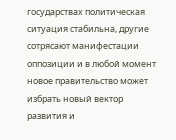государствах политическая ситуация стабильна, другие сотрясают манифестации оппозиции и в любой момент новое правительство может избрать новый вектор развития и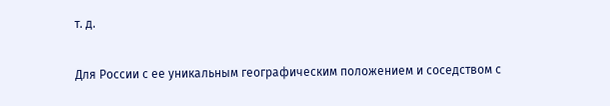т. д.

Для России с ее уникальным географическим положением и соседством с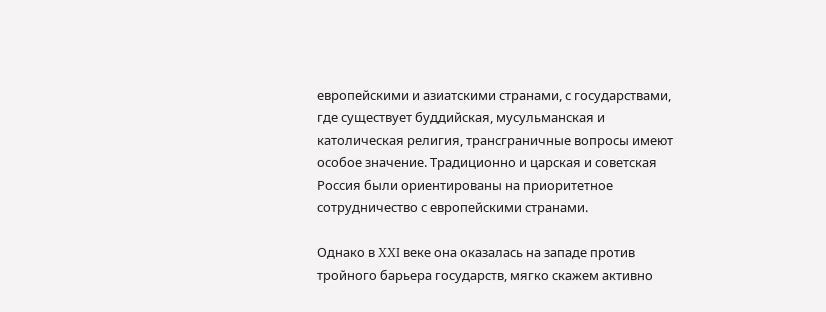европейскими и азиатскими странами, с государствами, где существует буддийская, мусульманская и католическая религия, трансграничные вопросы имеют особое значение. Традиционно и царская и советская Россия были ориентированы на приоритетное сотрудничество с европейскими странами.

Однако в XXI веке она оказалась на западе против тройного барьера государств, мягко скажем активно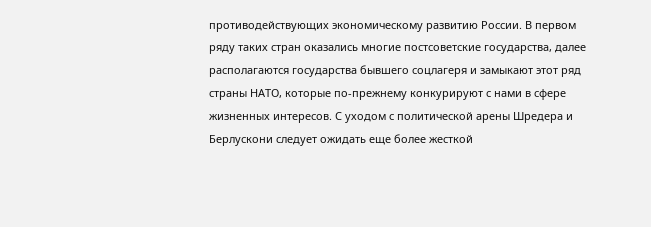противодействующих экономическому развитию России. В первом ряду таких стран оказались многие постсоветские государства, далее располагаются государства бывшего соцлагеря и замыкают этот ряд страны НАТО, которые по-прежнему конкурируют с нами в сфере жизненных интересов. С уходом с политической арены Шредера и Берлускони следует ожидать еще более жесткой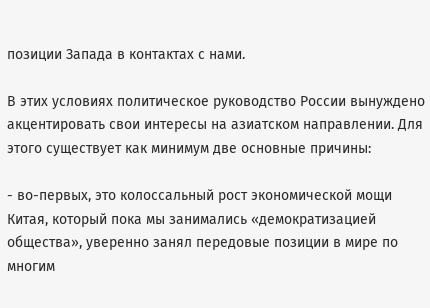позиции Запада в контактах с нами.

В этих условиях политическое руководство России вынуждено акцентировать свои интересы на азиатском направлении. Для этого существует как минимум две основные причины:

- во-первых, это колоссальный рост экономической мощи Китая, который пока мы занимались «демократизацией общества», уверенно занял передовые позиции в мире по многим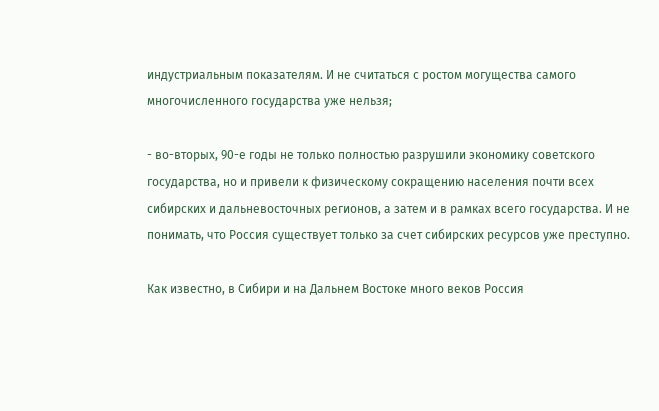индустриальным показателям. И не считаться с ростом могущества самого многочисленного государства уже нельзя;

- во-вторых, 90-е годы не только полностью разрушили экономику советского государства, но и привели к физическому сокращению населения почти всех сибирских и дальневосточных регионов, а затем и в рамках всего государства. И не понимать, что Россия существует только за счет сибирских ресурсов уже преступно.

Как известно, в Сибири и на Дальнем Востоке много веков Россия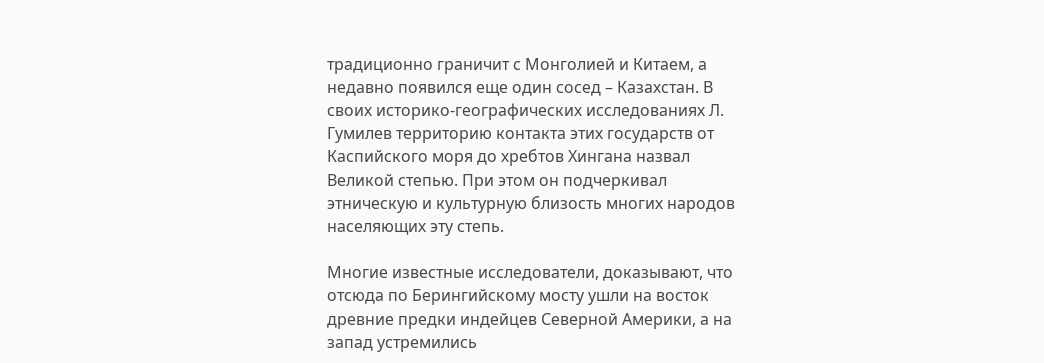традиционно граничит с Монголией и Китаем, а недавно появился еще один сосед – Казахстан. В своих историко-географических исследованиях Л. Гумилев территорию контакта этих государств от Каспийского моря до хребтов Хингана назвал Великой степью. При этом он подчеркивал этническую и культурную близость многих народов населяющих эту степь.

Многие известные исследователи, доказывают, что отсюда по Берингийскому мосту ушли на восток древние предки индейцев Северной Америки, а на запад устремились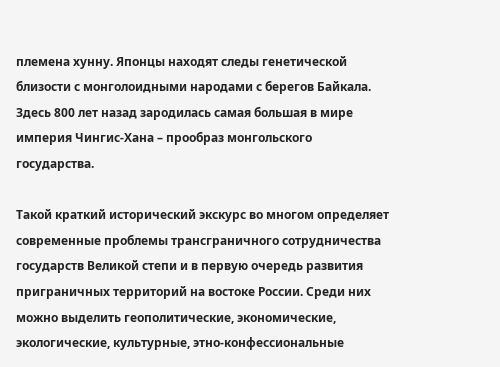племена хунну. Японцы находят следы генетической близости с монголоидными народами с берегов Байкала. Здесь 800 лет назад зародилась самая большая в мире империя Чингис-Хана – прообраз монгольского государства.

Такой краткий исторический экскурс во многом определяет современные проблемы трансграничного сотрудничества государств Великой степи и в первую очередь развития приграничных территорий на востоке России. Среди них можно выделить геополитические, экономические, экологические, культурные, этно-конфессиональные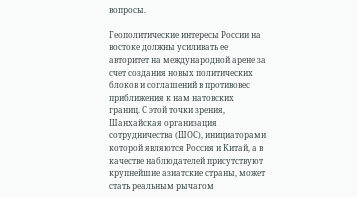вопросы.

Геополитические интересы России на востоке должны усиливать ее авторитет на международной арене за счет создания новых политических блоков и соглашений в противовес приближения к нам натовских границ. С этой точки зрения, Шанхайская организация сотрудничества (ШОС), инициаторами которой являются Россия и Китай, а в качестве наблюдателей присутствуют крупнейшие азиатские страны, может стать реальным рычагом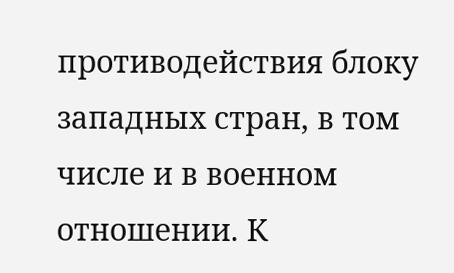противодействия блоку западных стран, в том числе и в военном отношении. К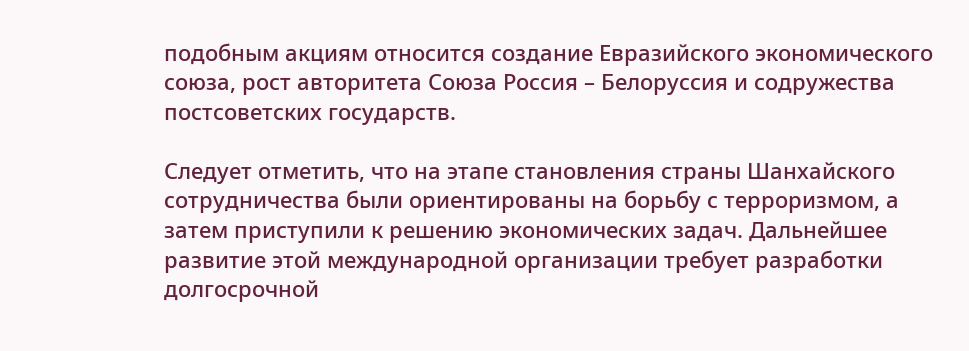подобным акциям относится создание Евразийского экономического союза, рост авторитета Союза Россия – Белоруссия и содружества постсоветских государств.

Следует отметить, что на этапе становления страны Шанхайского сотрудничества были ориентированы на борьбу с терроризмом, а затем приступили к решению экономических задач. Дальнейшее развитие этой международной организации требует разработки долгосрочной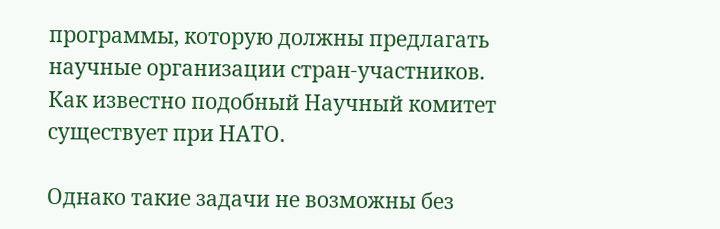программы, которую должны предлагать научные организации стран-участников. Как известно подобный Научный комитет существует при НАТО.

Однако такие задачи не возможны без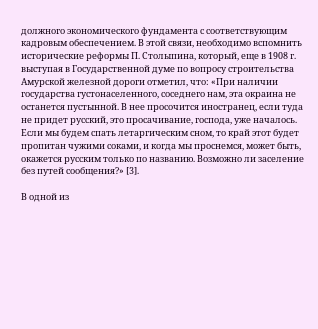должного экономического фундамента с соответствующим кадровым обеспечением. В этой связи, необходимо вспомнить исторические реформы П. Столыпина, который, еще в 1908 г. выступая в Государственной думе по вопросу строительства Амурской железной дороги отметил, что: «При наличии государства густонаселенного, соседнего нам, эта окраина не останется пустынной. В нее просочится иностранец, если туда не придет русский, это просачивание, господа, уже началось. Если мы будем спать летаргическим сном, то край этот будет пропитан чужими соками, и когда мы проснемся, может быть, окажется русским только по названию. Возможно ли заселение без путей сообщения?» [3].

В одной из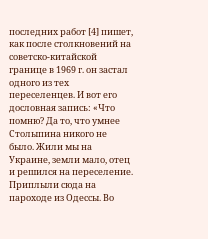последних работ [4] пишет, как после столкновений на советско-китайской границе в 1969 г. он застал одного из тех переселенцев. И вот его дословная запись: «Что помню? Да то, что умнее Столыпина никого не было. Жили мы на Украине, земли мало, отец и решился на переселение. Приплыли сюда на пароходе из Одессы. Во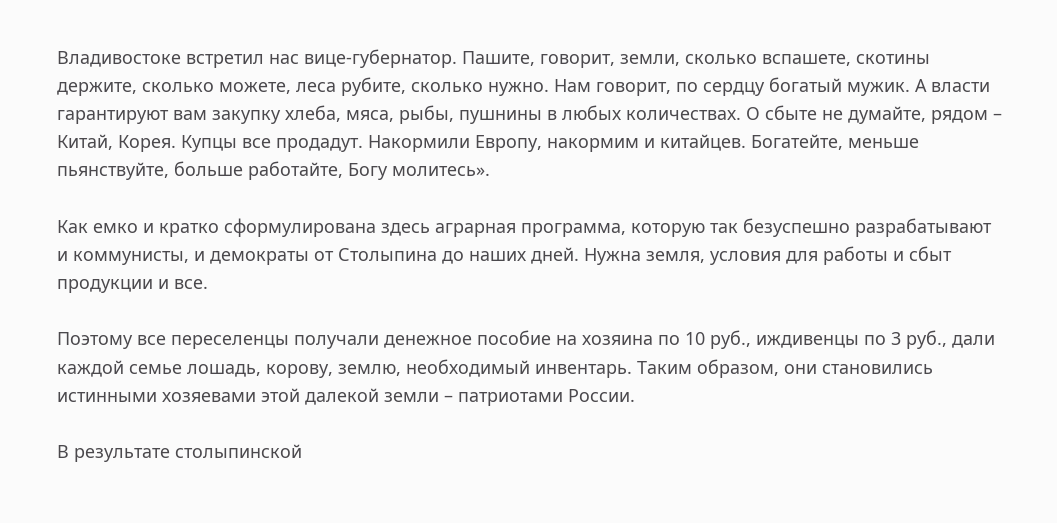Владивостоке встретил нас вице-губернатор. Пашите, говорит, земли, сколько вспашете, скотины держите, сколько можете, леса рубите, сколько нужно. Нам говорит, по сердцу богатый мужик. А власти гарантируют вам закупку хлеба, мяса, рыбы, пушнины в любых количествах. О сбыте не думайте, рядом – Китай, Корея. Купцы все продадут. Накормили Европу, накормим и китайцев. Богатейте, меньше пьянствуйте, больше работайте, Богу молитесь».

Как емко и кратко сформулирована здесь аграрная программа, которую так безуспешно разрабатывают и коммунисты, и демократы от Столыпина до наших дней. Нужна земля, условия для работы и сбыт продукции и все.

Поэтому все переселенцы получали денежное пособие на хозяина по 10 руб., иждивенцы по 3 руб., дали каждой семье лошадь, корову, землю, необходимый инвентарь. Таким образом, они становились истинными хозяевами этой далекой земли – патриотами России.

В результате столыпинской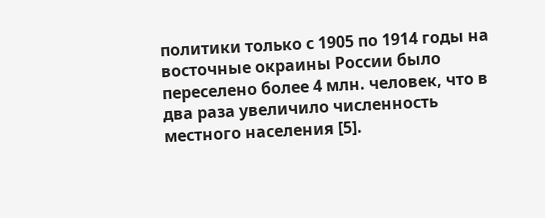политики только с 1905 по 1914 годы на восточные окраины России было переселено более 4 млн. человек, что в два раза увеличило численность местного населения [5].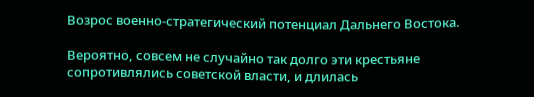Возрос военно-стратегический потенциал Дальнего Востока.

Вероятно, совсем не случайно так долго эти крестьяне сопротивлялись советской власти, и длилась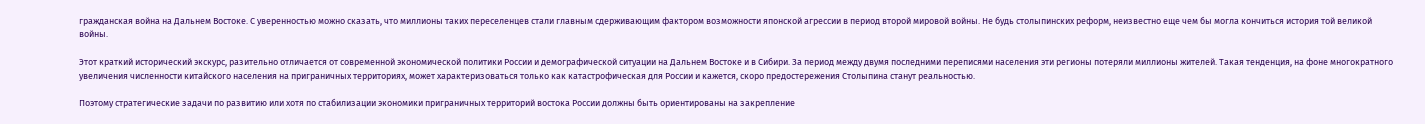гражданская война на Дальнем Востоке. С уверенностью можно сказать, что миллионы таких переселенцев стали главным сдерживающим фактором возможности японской агрессии в период второй мировой войны. Не будь столыпинских реформ, неизвестно еще чем бы могла кончиться история той великой войны.

Этот краткий исторический экскурс, разительно отличается от современной экономической политики России и демографической ситуации на Дальнем Востоке и в Сибири. За период между двумя последними переписями населения эти регионы потеряли миллионы жителей. Такая тенденция, на фоне многократного увеличения численности китайского населения на приграничных территориях, может характеризоваться только как катастрофическая для России и кажется, скоро предостережения Столыпина станут реальностью.

Поэтому стратегические задачи по развитию или хотя по стабилизации экономики приграничных территорий востока России должны быть ориентированы на закрепление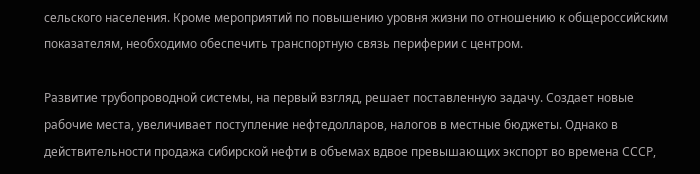сельского населения. Кроме мероприятий по повышению уровня жизни по отношению к общероссийским показателям, необходимо обеспечить транспортную связь периферии с центром.

Развитие трубопроводной системы, на первый взгляд, решает поставленную задачу. Создает новые рабочие места, увеличивает поступление нефтедолларов, налогов в местные бюджеты. Однако в действительности продажа сибирской нефти в объемах вдвое превышающих экспорт во времена СССР,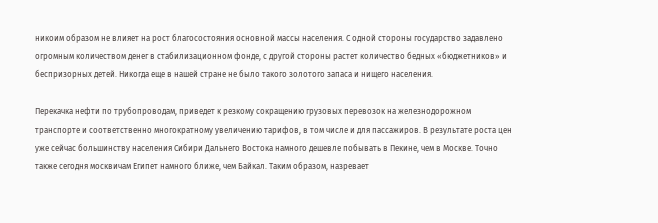никоим образом не влияет на рост благосостояния основной массы населения. С одной стороны государство задавлено огромным количеством денег в стабилизационном фонде, с другой стороны растет количество бедных «бюджетников» и беспризорных детей. Никогда еще в нашей стране не было такого золотого запаса и нищего населения.

Перекачка нефти по трубопроводам, приведет к резкому сокращению грузовых перевозок на железнодорожном транспорте и соответственно многократному увеличению тарифов, в том числе и для пассажиров. В результате роста цен уже сейчас большинству населения Сибири Дальнего Востока намного дешевле побывать в Пекине, чем в Москве. Точно также сегодня москвичам Египет намного ближе, чем Байкал. Таким образом, назревает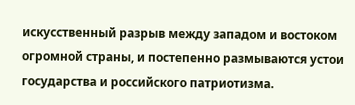искусственный разрыв между западом и востоком огромной страны, и постепенно размываются устои государства и российского патриотизма.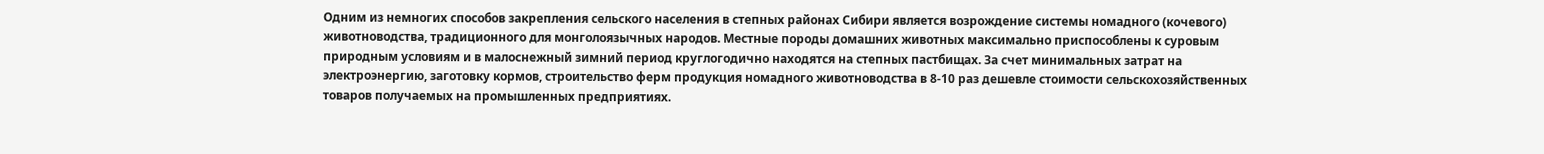Одним из немногих способов закрепления сельского населения в степных районах Сибири является возрождение системы номадного (кочевого) животноводства, традиционного для монголоязычных народов. Местные породы домашних животных максимально приспособлены к суровым природным условиям и в малоснежный зимний период круглогодично находятся на степных пастбищах. За счет минимальных затрат на электроэнергию, заготовку кормов, строительство ферм продукция номадного животноводства в 8-10 раз дешевле стоимости сельскохозяйственных товаров получаемых на промышленных предприятиях.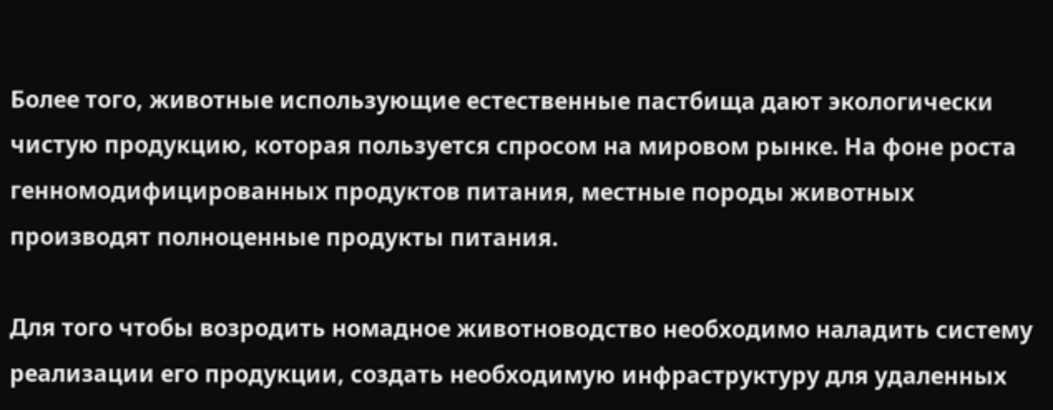Более того, животные использующие естественные пастбища дают экологически чистую продукцию, которая пользуется спросом на мировом рынке. На фоне роста генномодифицированных продуктов питания, местные породы животных производят полноценные продукты питания.

Для того чтобы возродить номадное животноводство необходимо наладить систему реализации его продукции, создать необходимую инфраструктуру для удаленных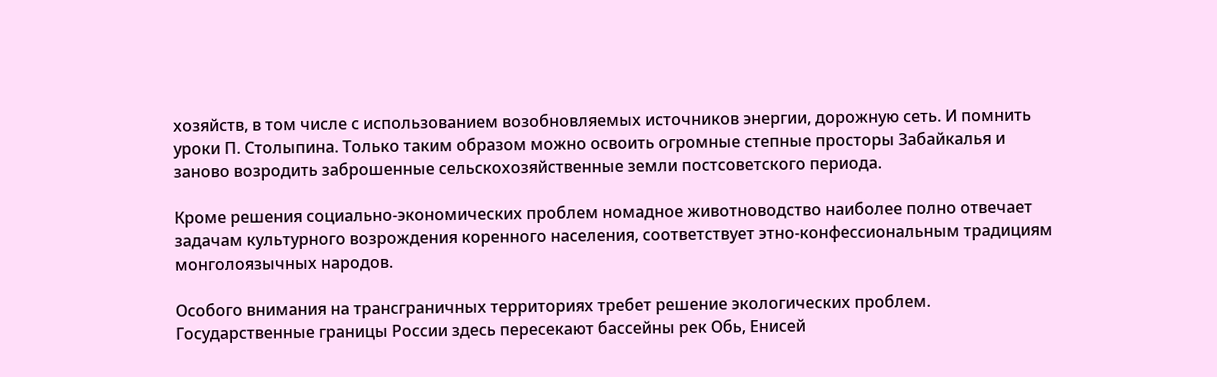хозяйств, в том числе с использованием возобновляемых источников энергии, дорожную сеть. И помнить уроки П. Столыпина. Только таким образом можно освоить огромные степные просторы Забайкалья и заново возродить заброшенные сельскохозяйственные земли постсоветского периода.

Кроме решения социально-экономических проблем номадное животноводство наиболее полно отвечает задачам культурного возрождения коренного населения, соответствует этно-конфессиональным традициям монголоязычных народов.

Особого внимания на трансграничных территориях требет решение экологических проблем. Государственные границы России здесь пересекают бассейны рек Обь, Енисей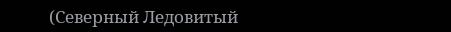(Северный Ледовитый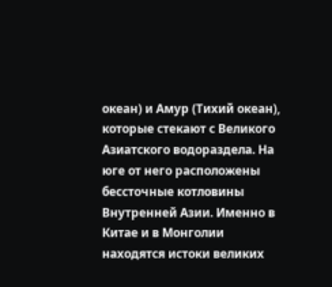океан) и Амур (Тихий океан), которые стекают с Великого Азиатского водораздела. На юге от него расположены бессточные котловины Внутренней Азии. Именно в Китае и в Монголии находятся истоки великих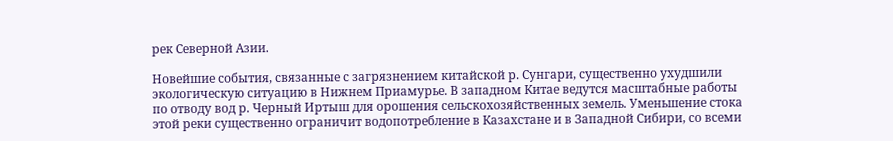рек Северной Азии.

Новейшие события, связанные с загрязнением китайской р. Сунгари, существенно ухудшили экологическую ситуацию в Нижнем Приамурье. В западном Китае ведутся масштабные работы по отводу вод р. Черный Иртыш для орошения сельскохозяйственных земель. Уменьшение стока этой реки существенно ограничит водопотребление в Казахстане и в Западной Сибири, со всеми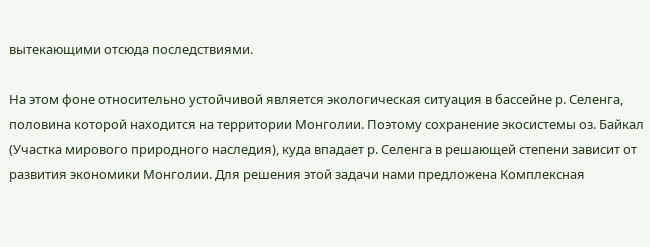вытекающими отсюда последствиями.

На этом фоне относительно устойчивой является экологическая ситуация в бассейне р. Селенга, половина которой находится на территории Монголии. Поэтому сохранение экосистемы оз. Байкал (Участка мирового природного наследия), куда впадает р. Селенга в решающей степени зависит от развития экономики Монголии. Для решения этой задачи нами предложена Комплексная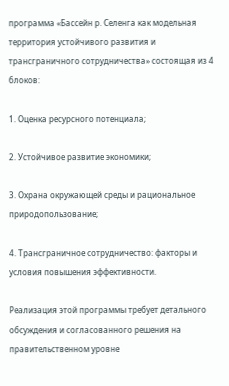программа «Бассейн р. Селенга как модельная территория устойчивого развития и трансграничного сотрудничества» состоящая из 4 блоков:

1. Оценка ресурсного потенциала;

2. Устойчивое развитие экономики;

3. Охрана окружающей среды и рациональное природопользование;

4. Трансграничное сотрудничество: факторы и условия повышения эффективности.

Реализация этой программы требует детального обсуждения и согласованного решения на правительственном уровне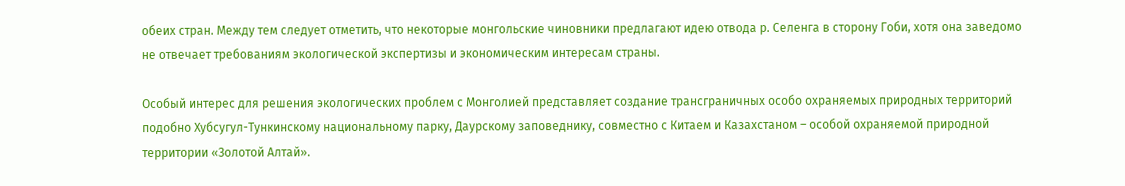обеих стран. Между тем следует отметить, что некоторые монгольские чиновники предлагают идею отвода р. Селенга в сторону Гоби, хотя она заведомо не отвечает требованиям экологической экспертизы и экономическим интересам страны.

Особый интерес для решения экологических проблем с Монголией представляет создание трансграничных особо охраняемых природных территорий подобно Хубсугул-Тункинскому национальному парку, Даурскому заповеднику, совместно с Китаем и Казахстаном – особой охраняемой природной территории «Золотой Алтай».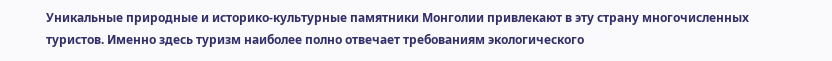Уникальные природные и историко-культурные памятники Монголии привлекают в эту страну многочисленных туристов. Именно здесь туризм наиболее полно отвечает требованиям экологического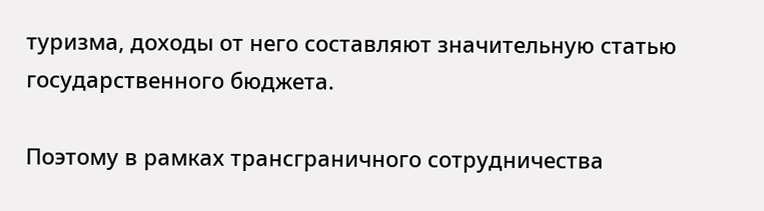туризма, доходы от него составляют значительную статью государственного бюджета.

Поэтому в рамках трансграничного сотрудничества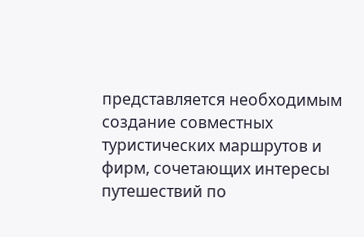представляется необходимым создание совместных туристических маршрутов и фирм, сочетающих интересы путешествий по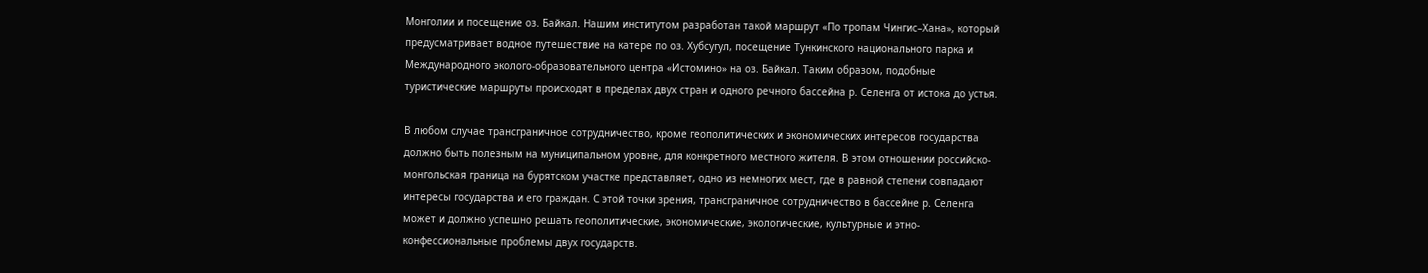Монголии и посещение оз. Байкал. Нашим институтом разработан такой маршрут «По тропам Чингис–Хана», который предусматривает водное путешествие на катере по оз. Хубсугул, посещение Тункинского национального парка и Международного эколого-образовательного центра «Истомино» на оз. Байкал. Таким образом, подобные туристические маршруты происходят в пределах двух стран и одного речного бассейна р. Селенга от истока до устья.

В любом случае трансграничное сотрудничество, кроме геополитических и экономических интересов государства должно быть полезным на муниципальном уровне, для конкретного местного жителя. В этом отношении российско-монгольская граница на бурятском участке представляет, одно из немногих мест, где в равной степени совпадают интересы государства и его граждан. С этой точки зрения, трансграничное сотрудничество в бассейне р. Селенга может и должно успешно решать геополитические, экономические, экологические, культурные и этно-конфессиональные проблемы двух государств.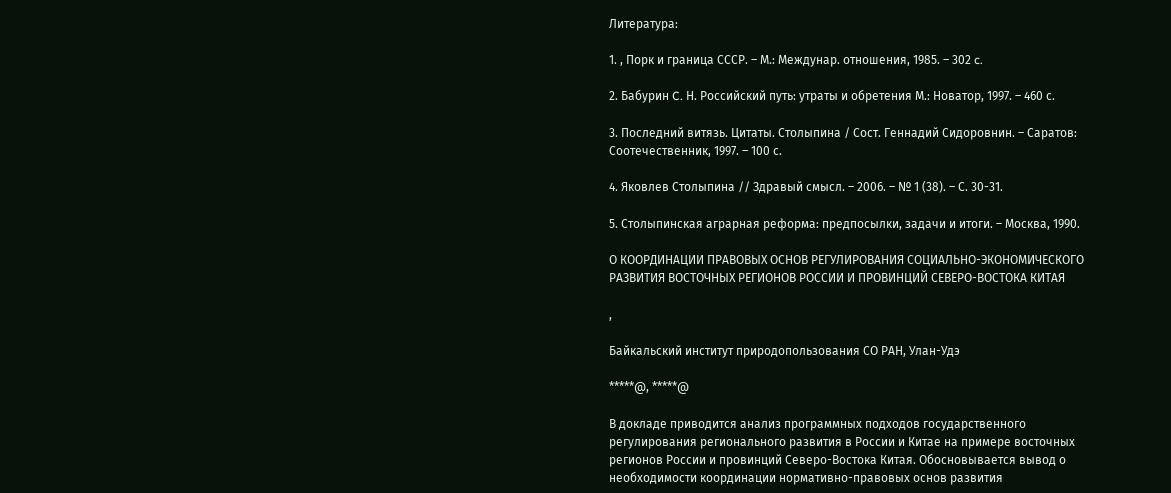Литература:

1. , Порк и граница СССР. – М.: Междунар. отношения, 1985. – 302 c.

2. Бабурин C. Н. Российский путь: утраты и обретения М.: Новатор, 1997. – 460 с.

3. Последний витязь. Цитаты. Столыпина / Сост. Геннадий Сидоровнин. – Cаратов: Соотечественник, 1997. – 100 с.

4. Яковлев Столыпина // Здравый смысл. – 2006. – № 1 (38). – С. 30-31.

5. Столыпинская аграрная реформа: предпосылки, задачи и итоги. – Москва, 1990.

О КООРДИНАЦИИ ПРАВОВЫХ ОСНОВ РЕГУЛИРОВАНИЯ СОЦИАЛЬНО-ЭКОНОМИЧЕСКОГО РАЗВИТИЯ ВОСТОЧНЫХ РЕГИОНОВ РОССИИ И ПРОВИНЦИЙ СЕВЕРО-ВОСТОКА КИТАЯ

,

Байкальский институт природопользования СО РАН, Улан-Удэ

*****@, *****@

В докладе приводится анализ программных подходов государственного регулирования регионального развития в России и Китае на примере восточных регионов России и провинций Северо-Востока Китая. Обосновывается вывод о необходимости координации нормативно-правовых основ развития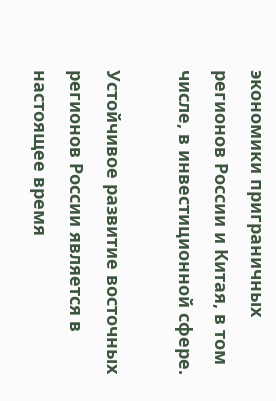экономики приграничных регионов России и Китая, в том числе, в инвестиционной сфере.

Устойчивое развитие восточных регионов России является в настоящее время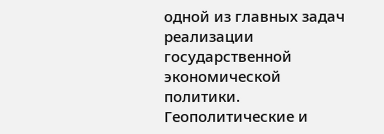одной из главных задач реализации государственной экономической политики. Геополитические и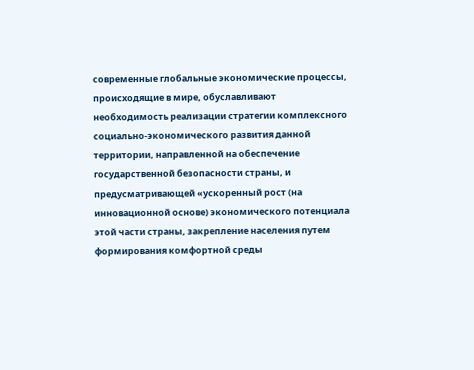современные глобальные экономические процессы, происходящие в мире, обуславливают необходимость реализации стратегии комплексного социально-экономического развития данной территории, направленной на обеспечение государственной безопасности страны, и предусматривающей «ускоренный рост (на инновационной основе) экономического потенциала этой части страны, закрепление населения путем формирования комфортной среды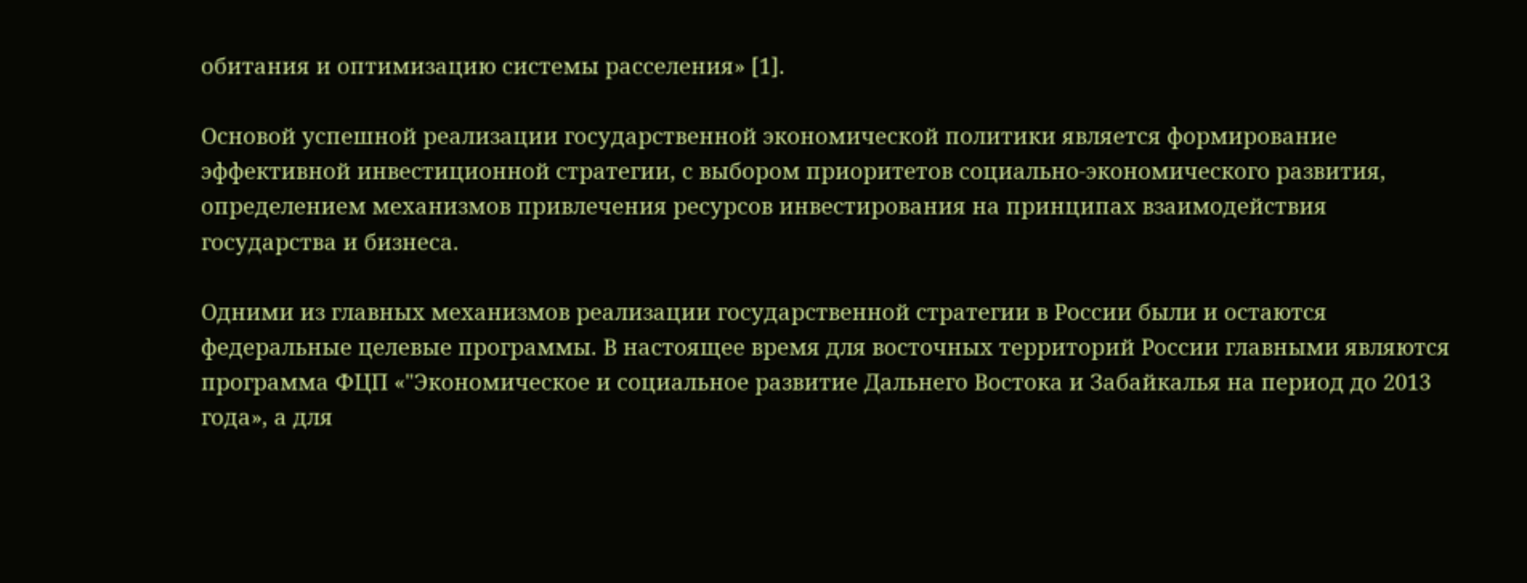обитания и оптимизацию системы расселения» [1].

Основой успешной реализации государственной экономической политики является формирование эффективной инвестиционной стратегии, с выбором приоритетов социально-экономического развития, определением механизмов привлечения ресурсов инвестирования на принципах взаимодействия государства и бизнеса.

Одними из главных механизмов реализации государственной стратегии в России были и остаются федеральные целевые программы. В настоящее время для восточных территорий России главными являются программа ФЦП «"Экономическое и социальное развитие Дальнего Востока и Забайкалья на период до 2013 года», а для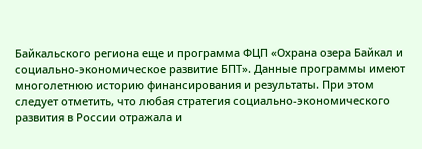Байкальского региона еще и программа ФЦП «Охрана озера Байкал и социально-экономическое развитие БПТ». Данные программы имеют многолетнюю историю финансирования и результаты. При этом следует отметить, что любая стратегия социально-экономического развития в России отражала и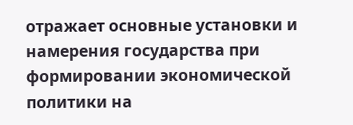отражает основные установки и намерения государства при формировании экономической политики на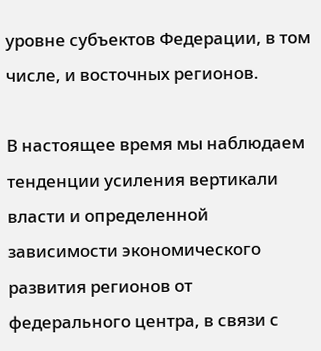уровне субъектов Федерации, в том числе, и восточных регионов.

В настоящее время мы наблюдаем тенденции усиления вертикали власти и определенной зависимости экономического развития регионов от федерального центра, в связи с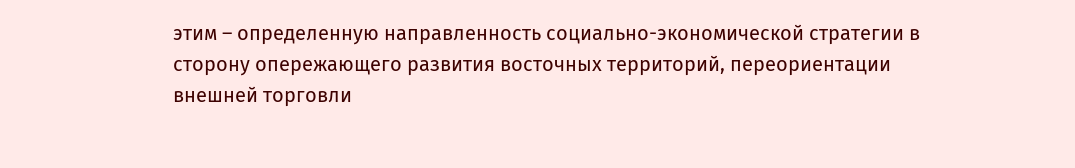этим – определенную направленность социально-экономической стратегии в сторону опережающего развития восточных территорий, переориентации внешней торговли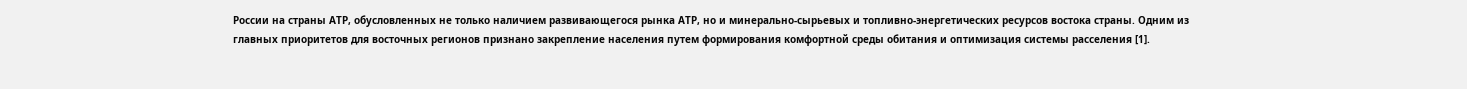России на страны АТР, обусловленных не только наличием развивающегося рынка АТР, но и минерально-сырьевых и топливно-энергетических ресурсов востока страны. Одним из главных приоритетов для восточных регионов признано закрепление населения путем формирования комфортной среды обитания и оптимизация системы расселения [1].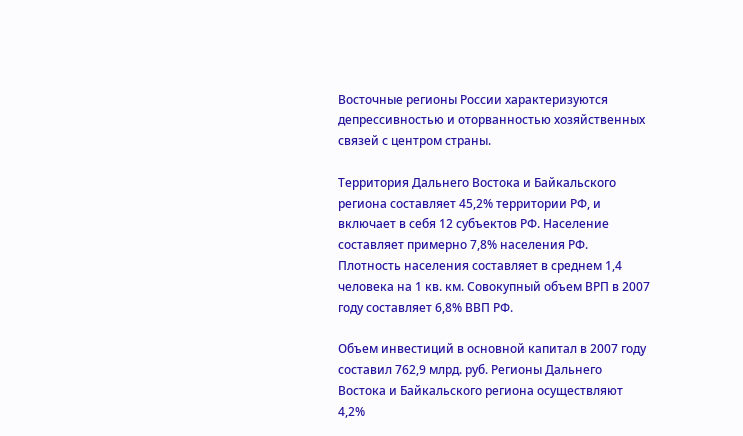Восточные регионы России характеризуются депрессивностью и оторванностью хозяйственных связей с центром страны.

Территория Дальнего Востока и Байкальского региона составляет 45,2% территории РФ, и включает в себя 12 субъектов РФ. Население составляет примерно 7,8% населения РФ. Плотность населения составляет в среднем 1,4 человека на 1 кв. км. Совокупный объем ВРП в 2007 году составляет 6,8% ВВП РФ.

Объем инвестиций в основной капитал в 2007 году составил 762,9 млрд. руб. Регионы Дальнего Востока и Байкальского региона осуществляют 4,2%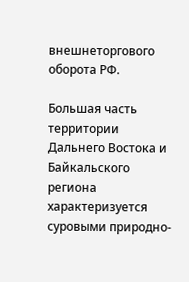внешнеторгового оборота РФ.

Большая часть территории Дальнего Востока и Байкальского региона характеризуется суровыми природно-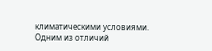климатическими условиями. Одним из отличий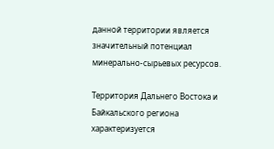данной территории является значительный потенциал минерально-сырьевых ресурсов.

Территория Дальнего Востока и Байкальского региона характеризуется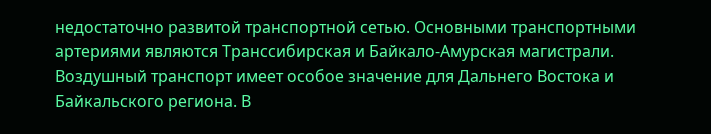недостаточно развитой транспортной сетью. Основными транспортными артериями являются Транссибирская и Байкало-Амурская магистрали. Воздушный транспорт имеет особое значение для Дальнего Востока и Байкальского региона. В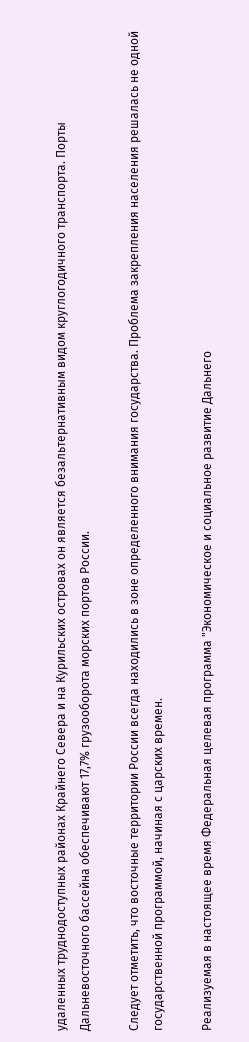удаленных труднодоступных районах Крайнего Севера и на Курильских островах он является безальтернативным видом круглогодичного транспорта. Порты Дальневосточного бассейна обеспечивают 17,7% грузооборота морских портов России.

Следует отметить, что восточные территории России всегда находились в зоне определенного внимания государства. Проблема закрепления населения решалась не одной государственной программой, начиная с царских времен.

Реализуемая в настоящее время Федеральная целевая программа "Экономическое и социальное развитие Дальнего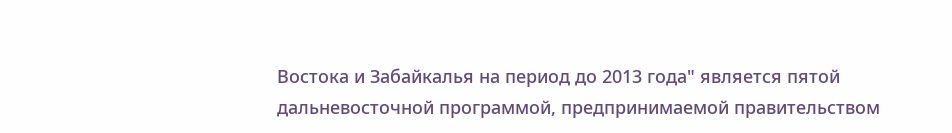Востока и Забайкалья на период до 2013 года" является пятой дальневосточной программой, предпринимаемой правительством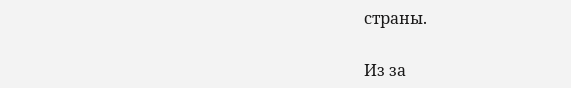страны.

Из за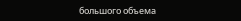большого объема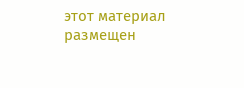этот материал размещен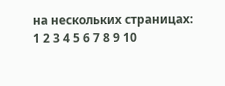на нескольких страницах:
1 2 3 4 5 6 7 8 9 10